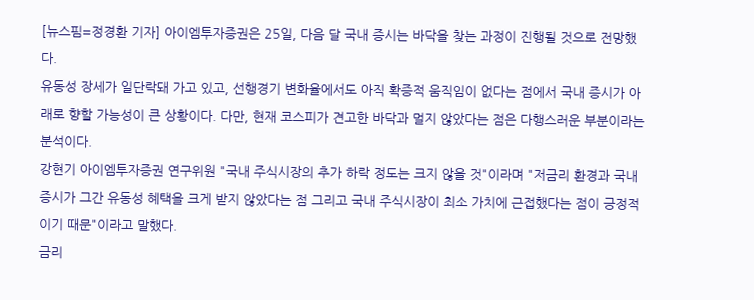[뉴스핌=정경환 기자] 아이엠투자증권은 25일, 다음 달 국내 증시는 바닥을 찾는 과정이 진행될 것으로 전망했다.
유동성 장세가 일단락돼 가고 있고, 선행경기 변화율에서도 아직 확증적 움직임이 없다는 점에서 국내 증시가 아래로 향할 가능성이 큰 상황이다. 다만, 현재 코스피가 견고한 바닥과 멀지 않았다는 점은 다행스러운 부분이라는 분석이다.
강현기 아이엠투자증권 연구위원 "국내 주식시장의 추가 하락 정도는 크지 않을 것"이라며 "저금리 환경과 국내 증시가 그간 유동성 혜택을 크게 받지 않았다는 점 그리고 국내 주식시장이 최소 가치에 근접했다는 점이 긍정적이기 때문"이라고 말했다.
금리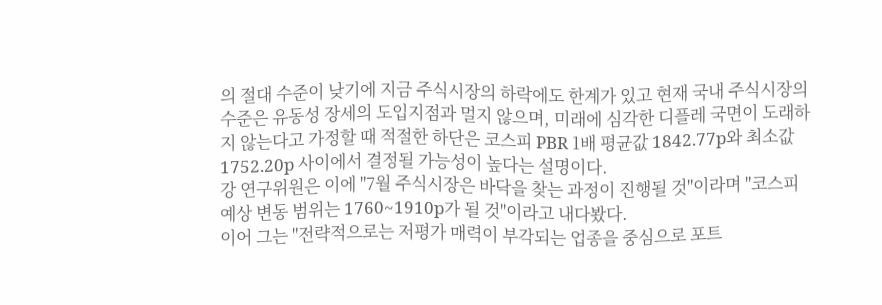의 절대 수준이 낮기에 지금 주식시장의 하락에도 한계가 있고 현재 국내 주식시장의 수준은 유동성 장세의 도입지점과 멀지 않으며, 미래에 심각한 디플레 국면이 도래하지 않는다고 가정할 때 적절한 하단은 코스피 PBR 1배 평균값 1842.77p와 최소값 1752.20p 사이에서 결정될 가능성이 높다는 설명이다.
강 연구위원은 이에 "7월 주식시장은 바닥을 찾는 과정이 진행될 것"이라며 "코스피 예상 변동 범위는 1760~1910p가 될 것"이라고 내다봤다.
이어 그는 "전략적으로는 저평가 매력이 부각되는 업종을 중심으로 포트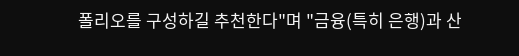폴리오를 구성하길 추천한다"며 "금융(특히 은행)과 산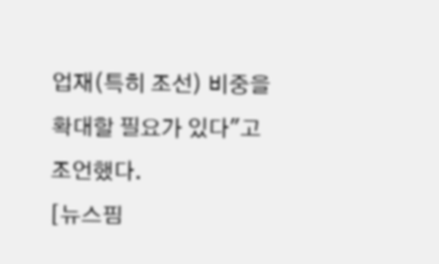업재(특히 조선) 비중을 확대할 필요가 있다"고 조언했다.
[뉴스핌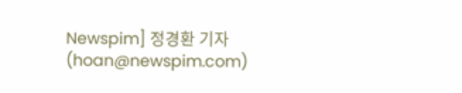Newspim] 정경환 기자 (hoan@newspim.com)